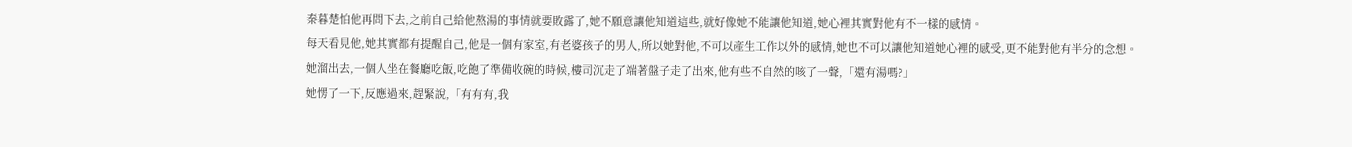秦暮楚怕他再問下去,之前自己給他熬湯的事情就要敗露了,她不願意讓他知道這些,就好像她不能讓他知道,她心裡其實對他有不一樣的感情。
每天看見他,她其實都有提醒自己,他是一個有家室,有老婆孩子的男人,所以她對他,不可以產生工作以外的感情,她也不可以讓他知道她心裡的感受,更不能對他有半分的念想。
她溜出去,一個人坐在餐廳吃飯,吃飽了準備收碗的時候,樓司沉走了端著盤子走了出來,他有些不自然的咳了一聲,「還有湯嗎?」
她愣了一下,反應過來,趕緊說,「有有有,我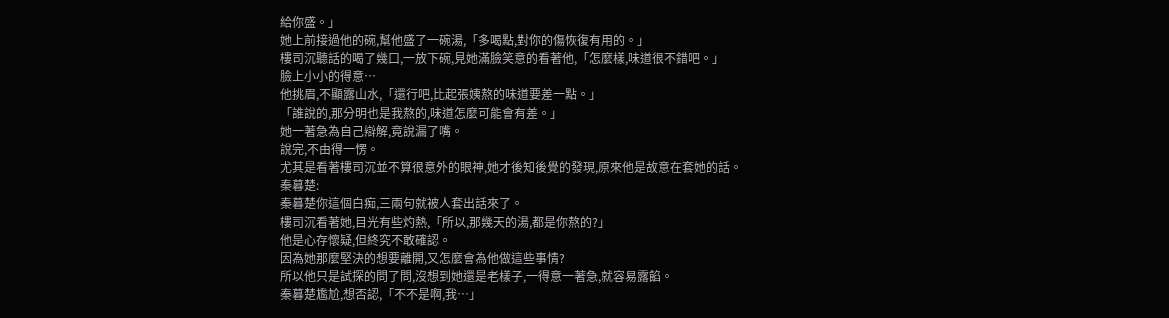給你盛。」
她上前接過他的碗,幫他盛了一碗湯,「多喝點,對你的傷恢復有用的。」
樓司沉聽話的喝了幾口,一放下碗,見她滿臉笑意的看著他,「怎麼樣,味道很不錯吧。」
臉上小小的得意…
他挑眉,不顯露山水,「還行吧,比起張姨熬的味道要差一點。」
「誰說的,那分明也是我熬的,味道怎麼可能會有差。」
她一著急為自己辯解,竟說漏了嘴。
說完,不由得一愣。
尤其是看著樓司沉並不算很意外的眼神,她才後知後覺的發現,原來他是故意在套她的話。
秦暮楚:
秦暮楚你這個白痴,三兩句就被人套出話來了。
樓司沉看著她,目光有些灼熱,「所以,那幾天的湯,都是你熬的?」
他是心存懷疑,但終究不敢確認。
因為她那麼堅決的想要離開,又怎麼會為他做這些事情?
所以他只是試探的問了問,沒想到她還是老樣子,一得意一著急,就容易露餡。
秦暮楚尷尬,想否認,「不不是啊,我…」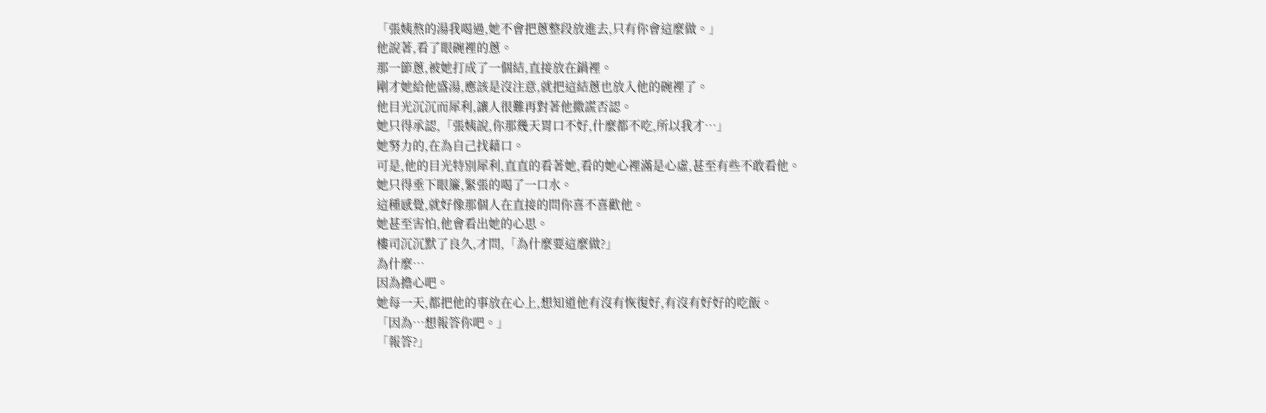「張姨熬的湯我喝過,她不會把蔥整段放進去,只有你會這麼做。」
他說著,看了眼碗裡的蔥。
那一節蔥,被她打成了一個結,直接放在鍋裡。
剛才她給他盛湯,應該是沒注意,就把這結蔥也放入他的碗裡了。
他目光沉沉而犀利,讓人很難再對著他撒謊否認。
她只得承認,「張姨說,你那幾天胃口不好,什麼都不吃,所以我才…」
她努力的,在為自己找藉口。
可是,他的目光特別犀利,直直的看著她,看的她心裡滿是心虛,甚至有些不敢看他。
她只得垂下眼簾,緊張的喝了一口水。
這種感覺,就好像那個人在直接的問你喜不喜歡他。
她甚至害怕,他會看出她的心思。
樓司沉沉默了良久,才問,「為什麼要這麼做?」
為什麼…
因為擔心吧。
她每一天,都把他的事放在心上,想知道他有沒有恢復好,有沒有好好的吃飯。
「因為…想報答你吧。」
「報答?」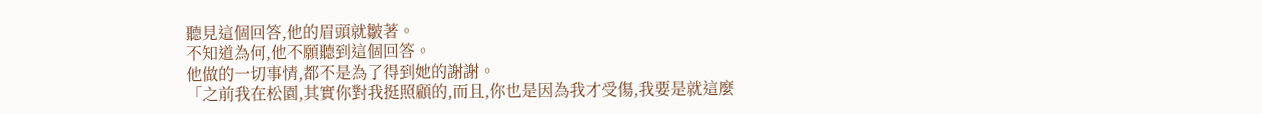聽見這個回答,他的眉頭就皺著。
不知道為何,他不願聽到這個回答。
他做的一切事情,都不是為了得到她的謝謝。
「之前我在松園,其實你對我挺照顧的,而且,你也是因為我才受傷,我要是就這麼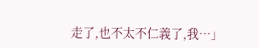走了,也不太不仁義了,我…」